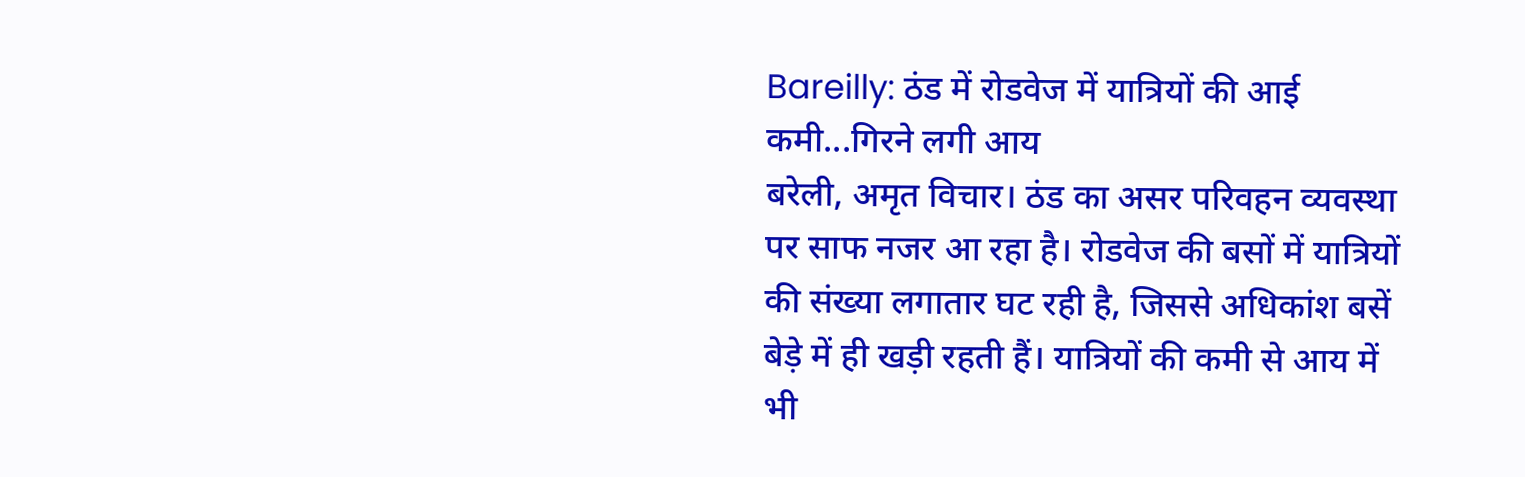Bareilly: ठंड में रोडवेज में यात्रियों की आई कमी...गिरने लगी आय
बरेली, अमृत विचार। ठंड का असर परिवहन व्यवस्था पर साफ नजर आ रहा है। रोडवेज की बसों में यात्रियों की संख्या लगातार घट रही है, जिससे अधिकांश बसें बेड़े में ही खड़ी रहती हैं। यात्रियों की कमी से आय में भी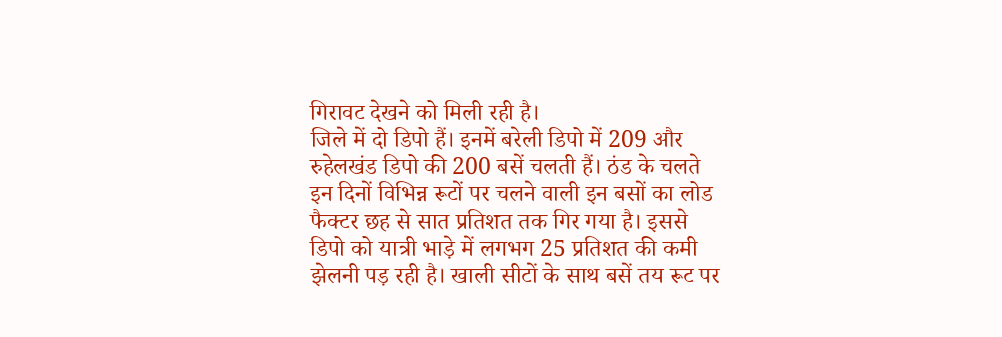गिरावट देखने को मिली रही है।
जिले में दो डिपो हैं। इनमें बरेली डिपो में 209 और रुहेलखंड डिपो की 200 बसें चलती हैं। ठंड के चलते इन दिनों विभिन्न रूटों पर चलने वाली इन बसों का लोड फैक्टर छह से सात प्रतिशत तक गिर गया है। इससे डिपो को यात्री भाड़े में लगभग 25 प्रतिशत की कमी झेलनी पड़ रही है। खाली सीटों के साथ बसें तय रूट पर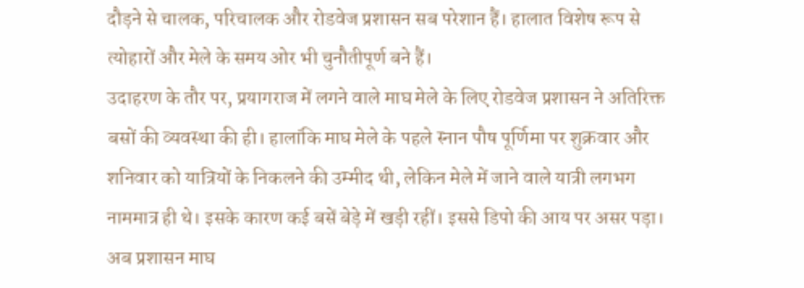दौड़ने से चालक, परिचालक और रोडवेज प्रशासन सब परेशान हैं। हालात विशेष रूप से त्योहारों और मेले के समय ओर भी चुनौतीपूर्ण बने हैं।
उदाहरण के तौर पर, प्रयागराज में लगने वाले माघ मेले के लिए रोडवेज प्रशासन ने अतिरिक्त बसों की व्यवस्था की ही। हालांकि माघ मेले के पहले स्नान पौष पूर्णिमा पर शुक्रवार और शनिवार को यात्रियों के निकलने की उम्मीद थी, लेकिन मेले में जाने वाले यात्री लगभग नाममात्र ही थे। इसके कारण कई बसें बेड़े में खड़ी रहीं। इससे डिपो की आय पर असर पड़ा। अब प्रशासन माघ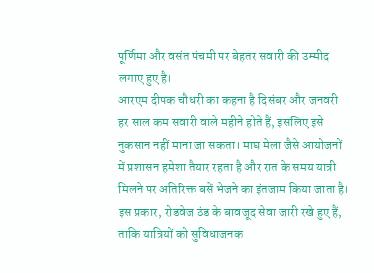पूर्णिमा और वसंत पंचमी पर बेहतर सवारी की उम्मीद लगाए हुए है।
आरएम दीपक चौधरी का कहना है दिसंबर और जनवरी हर साल कम सवारी वाले महीने होते हैं, इसलिए इसे नुकसान नहीं माना जा सकता। माघ मेला जैसे आयोजनों में प्रशासन हमेशा तैयार रहता है और रात के समय यात्री मिलने पर अतिरिक्त बसें भेजने का इंतजाम किया जाता है। इस प्रकार, रोडवेज ठंड के बावजूद सेवा जारी रखे हुए हैं, ताकि यात्रियों को सुविधाजनक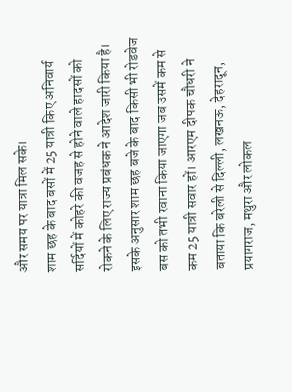और समय पर यात्रा मिल सके।
शाम छह के बाद बसों में 25 यात्री किए अनिवार्य
सर्दियों में कोहरे की वजह से होने वाले हादसों को रोकने के लिए राज्य प्रबंधक ने आदेश जारी किया है। इसके अनुसार शाम छह बजे के बाद किसी भी रोडवेज बस को तभी रवाना किया जाएगा जब उसमें कम से कम 25 यात्री सवार हों। आरएम दीपक चौधरी ने बताया कि बरेली से दिल्ली, लखनऊ, देहरादून, प्रयागराज, मथुरा और लोकल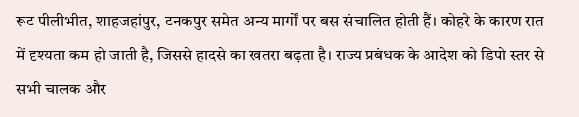रूट पीलीभीत, शाहजहांपुर, टनकपुर समेत अन्य मार्गों पर बस संचालित होती हैं। कोहरे के कारण रात में दृश्यता कम हो जाती है, जिससे हादसे का खतरा बढ़ता है। राज्य प्रबंधक के आदेश को डिपो स्तर से सभी चालक और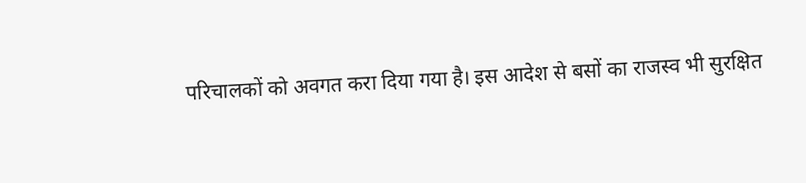परिचालकों को अवगत करा दिया गया है। इस आदेश से बसों का राजस्व भी सुरक्षित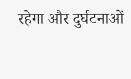रहेगा और दुर्घटनाओं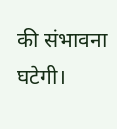की संभावना घटेगी।